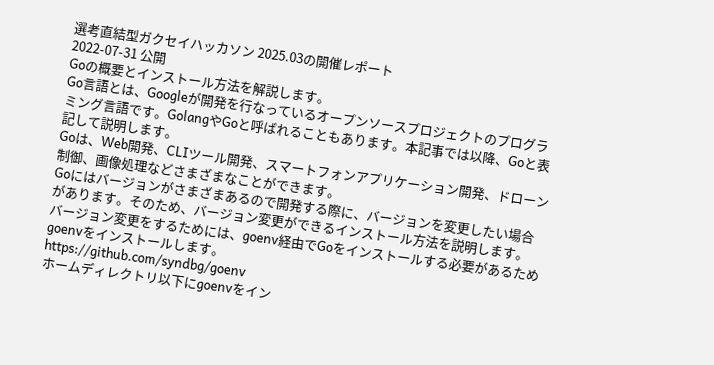選考直結型ガクセイハッカソン 2025.03の開催レポート
2022-07-31 公開
Goの概要とインストール方法を解説します。
Go言語とは、Googleが開発を行なっているオープンソースプロジェクトのプログラミング言語です。GolangやGoと呼ばれることもあります。本記事では以降、Goと表記して説明します。
Goは、Web開発、CLIツール開発、スマートフォンアプリケーション開発、ドローン制御、画像処理などさまざまなことができます。
Goにはバージョンがさまざまあるので開発する際に、バージョンを変更したい場合があります。そのため、バージョン変更ができるインストール方法を説明します。
バージョン変更をするためには、goenv経由でGoをインストールする必要があるためgoenvをインストールします。
https://github.com/syndbg/goenv
ホームディレクトリ以下にgoenvをイン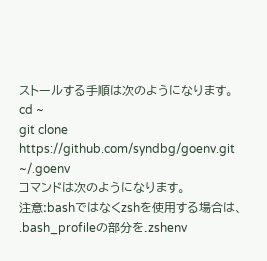ストールする手順は次のようになります。
cd ~
git clone https://github.com/syndbg/goenv.git ~/.goenv
コマンドは次のようになります。
注意:bashではなくzshを使用する場合は、
.bash_profileの部分を.zshenv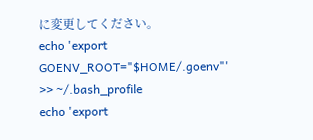に変更してください。
echo 'export GOENV_ROOT="$HOME/.goenv"' >> ~/.bash_profile
echo 'export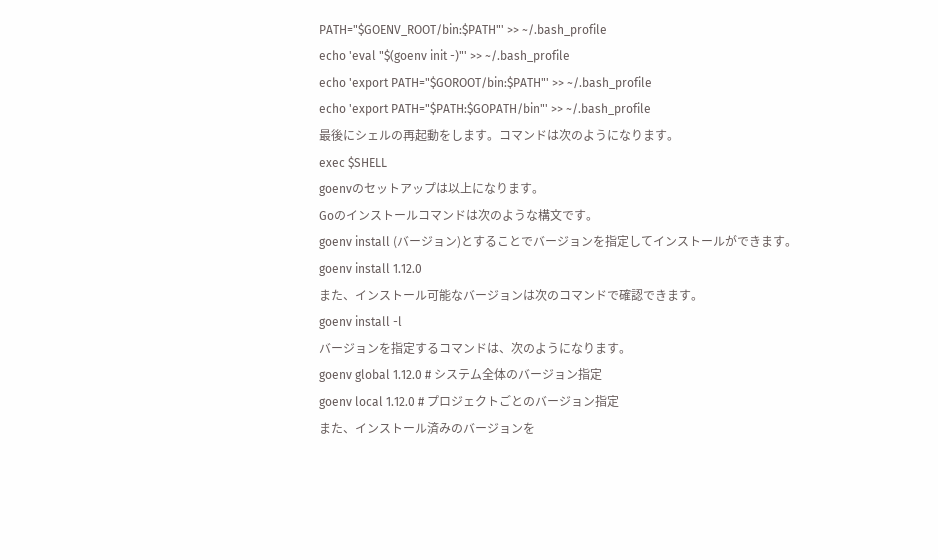PATH="$GOENV_ROOT/bin:$PATH"' >> ~/.bash_profile
echo 'eval "$(goenv init -)"' >> ~/.bash_profile
echo 'export PATH="$GOROOT/bin:$PATH"' >> ~/.bash_profile
echo 'export PATH="$PATH:$GOPATH/bin"' >> ~/.bash_profile
最後にシェルの再起動をします。コマンドは次のようになります。
exec $SHELL
goenvのセットアップは以上になります。
Goのインストールコマンドは次のような構文です。
goenv install (バージョン)とすることでバージョンを指定してインストールができます。
goenv install 1.12.0
また、インストール可能なバージョンは次のコマンドで確認できます。
goenv install -l
バージョンを指定するコマンドは、次のようになります。
goenv global 1.12.0 # システム全体のバージョン指定
goenv local 1.12.0 # プロジェクトごとのバージョン指定
また、インストール済みのバージョンを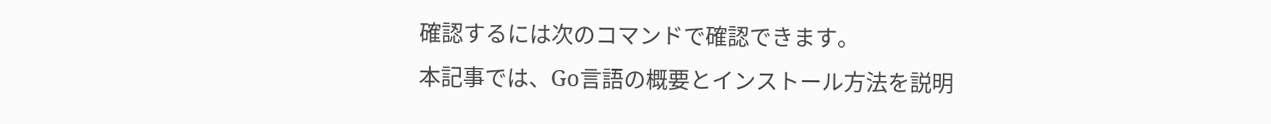確認するには次のコマンドで確認できます。
本記事では、Go言語の概要とインストール方法を説明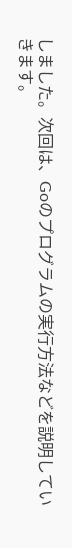しました。次回は、Goのプログラムの実行方法などを説明していきます。